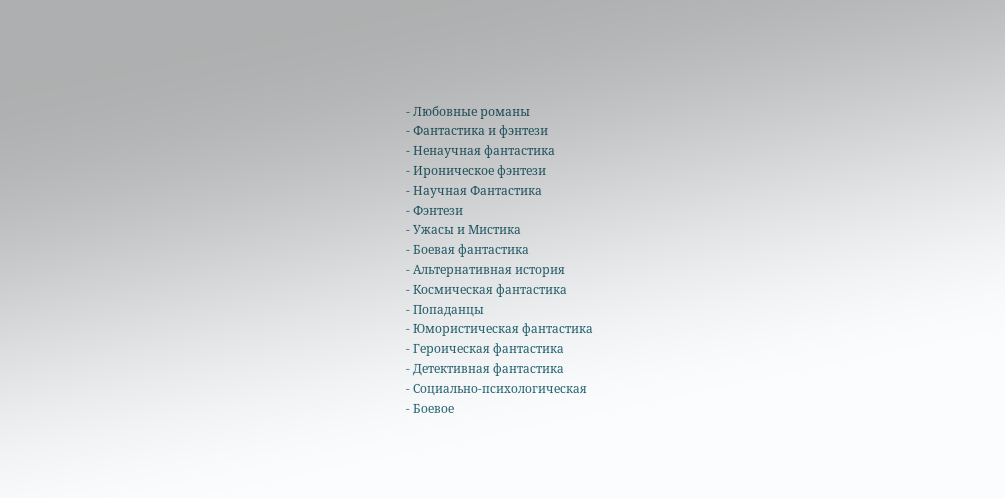- Любовные романы
- Фантастика и фэнтези
- Ненаучная фантастика
- Ироническое фэнтези
- Научная Фантастика
- Фэнтези
- Ужасы и Мистика
- Боевая фантастика
- Альтернативная история
- Космическая фантастика
- Попаданцы
- Юмористическая фантастика
- Героическая фантастика
- Детективная фантастика
- Социально-психологическая
- Боевое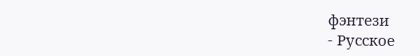фэнтези
- Русское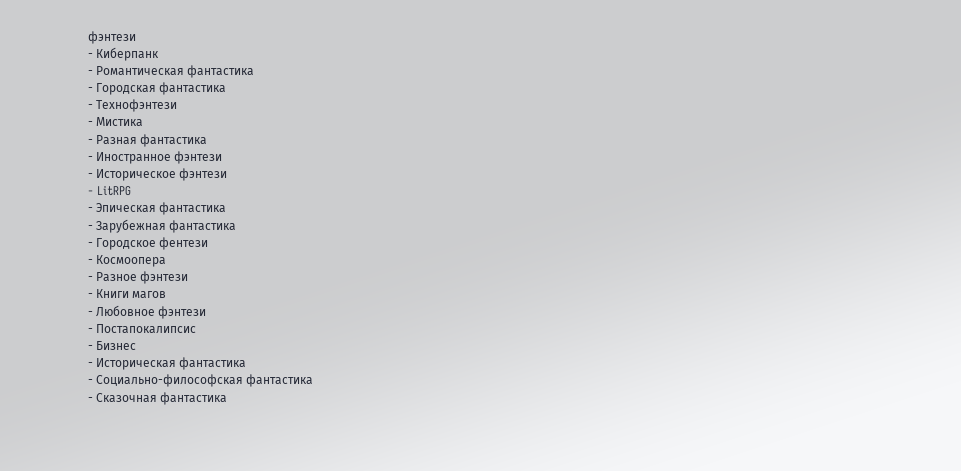фэнтези
- Киберпанк
- Романтическая фантастика
- Городская фантастика
- Технофэнтези
- Мистика
- Разная фантастика
- Иностранное фэнтези
- Историческое фэнтези
- LitRPG
- Эпическая фантастика
- Зарубежная фантастика
- Городское фентези
- Космоопера
- Разное фэнтези
- Книги магов
- Любовное фэнтези
- Постапокалипсис
- Бизнес
- Историческая фантастика
- Социально-философская фантастика
- Сказочная фантастика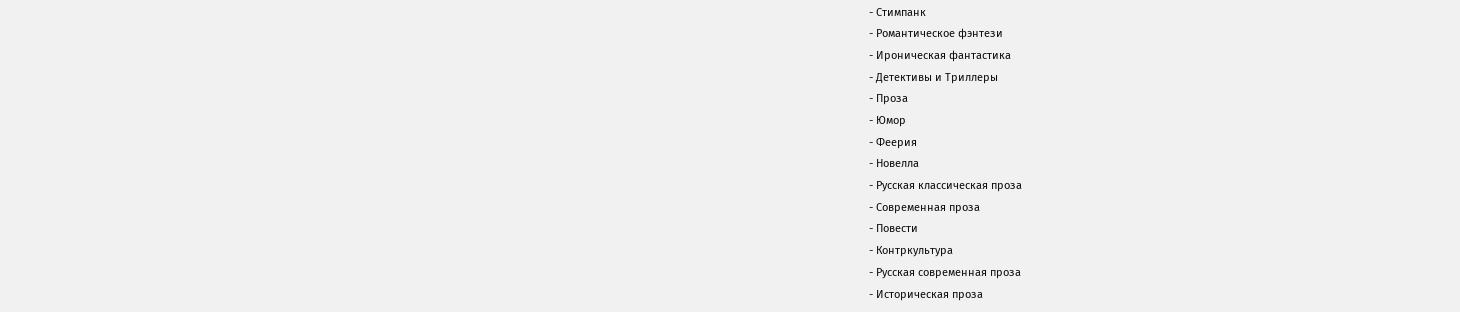- Стимпанк
- Романтическое фэнтези
- Ироническая фантастика
- Детективы и Триллеры
- Проза
- Юмор
- Феерия
- Новелла
- Русская классическая проза
- Современная проза
- Повести
- Контркультура
- Русская современная проза
- Историческая проза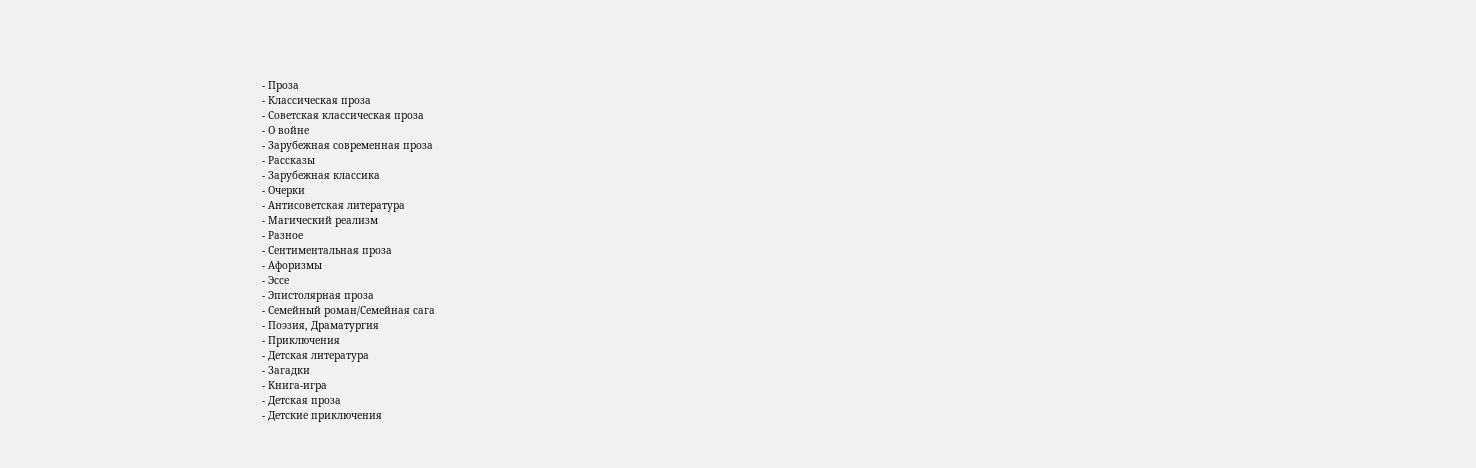- Проза
- Классическая проза
- Советская классическая проза
- О войне
- Зарубежная современная проза
- Рассказы
- Зарубежная классика
- Очерки
- Антисоветская литература
- Магический реализм
- Разное
- Сентиментальная проза
- Афоризмы
- Эссе
- Эпистолярная проза
- Семейный роман/Семейная сага
- Поэзия, Драматургия
- Приключения
- Детская литература
- Загадки
- Книга-игра
- Детская проза
- Детские приключения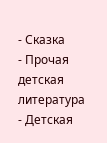- Сказка
- Прочая детская литература
- Детская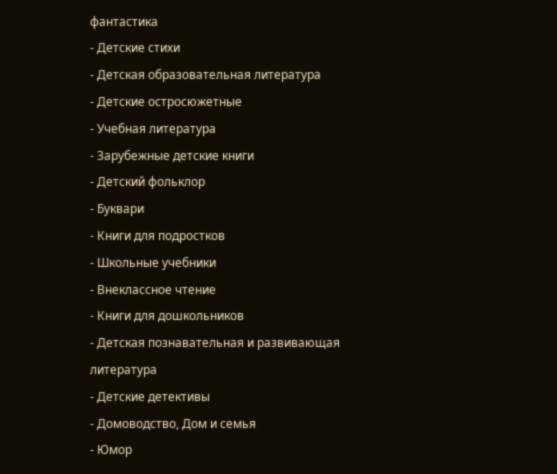фантастика
- Детские стихи
- Детская образовательная литература
- Детские остросюжетные
- Учебная литература
- Зарубежные детские книги
- Детский фольклор
- Буквари
- Книги для подростков
- Школьные учебники
- Внеклассное чтение
- Книги для дошкольников
- Детская познавательная и развивающая литература
- Детские детективы
- Домоводство, Дом и семья
- Юмор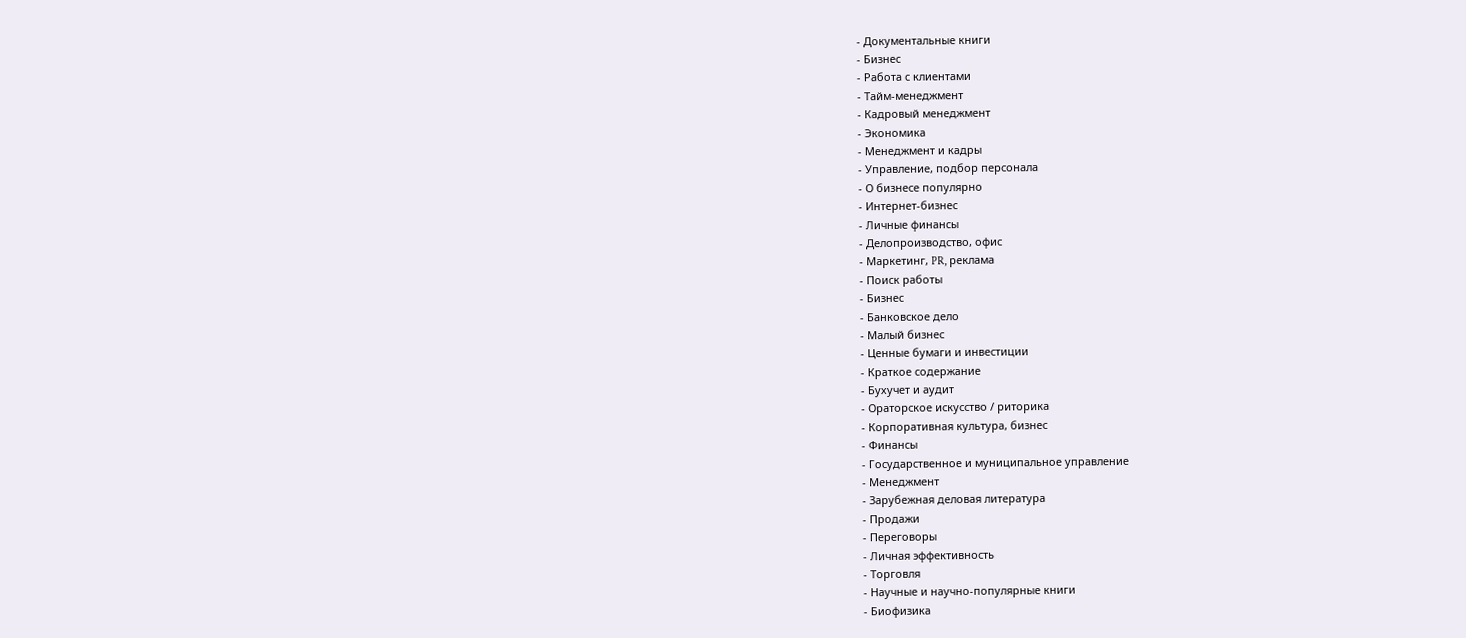- Документальные книги
- Бизнес
- Работа с клиентами
- Тайм-менеджмент
- Кадровый менеджмент
- Экономика
- Менеджмент и кадры
- Управление, подбор персонала
- О бизнесе популярно
- Интернет-бизнес
- Личные финансы
- Делопроизводство, офис
- Маркетинг, PR, реклама
- Поиск работы
- Бизнес
- Банковское дело
- Малый бизнес
- Ценные бумаги и инвестиции
- Краткое содержание
- Бухучет и аудит
- Ораторское искусство / риторика
- Корпоративная культура, бизнес
- Финансы
- Государственное и муниципальное управление
- Менеджмент
- Зарубежная деловая литература
- Продажи
- Переговоры
- Личная эффективность
- Торговля
- Научные и научно-популярные книги
- Биофизика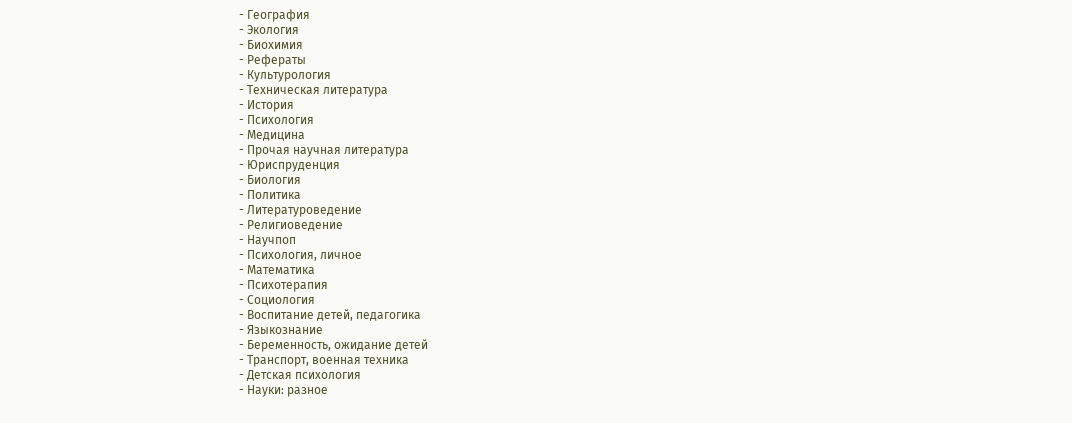- География
- Экология
- Биохимия
- Рефераты
- Культурология
- Техническая литература
- История
- Психология
- Медицина
- Прочая научная литература
- Юриспруденция
- Биология
- Политика
- Литературоведение
- Религиоведение
- Научпоп
- Психология, личное
- Математика
- Психотерапия
- Социология
- Воспитание детей, педагогика
- Языкознание
- Беременность, ожидание детей
- Транспорт, военная техника
- Детская психология
- Науки: разное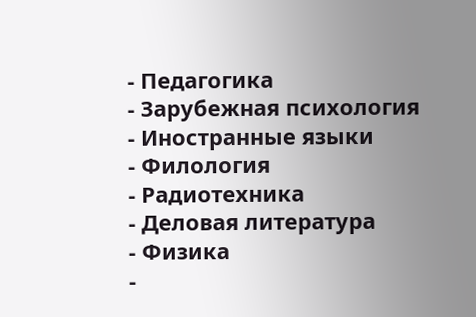- Педагогика
- Зарубежная психология
- Иностранные языки
- Филология
- Радиотехника
- Деловая литература
- Физика
-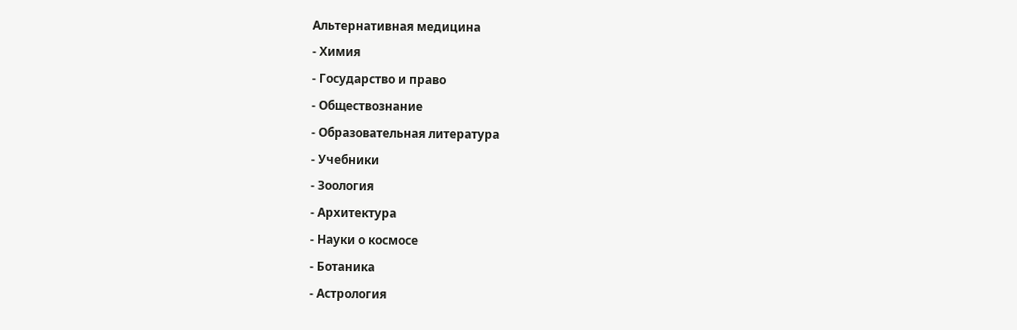Альтернативная медицина
- Химия
- Государство и право
- Обществознание
- Образовательная литература
- Учебники
- Зоология
- Архитектура
- Науки о космосе
- Ботаника
- Астрология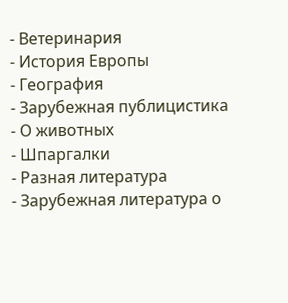- Ветеринария
- История Европы
- География
- Зарубежная публицистика
- О животных
- Шпаргалки
- Разная литература
- Зарубежная литература о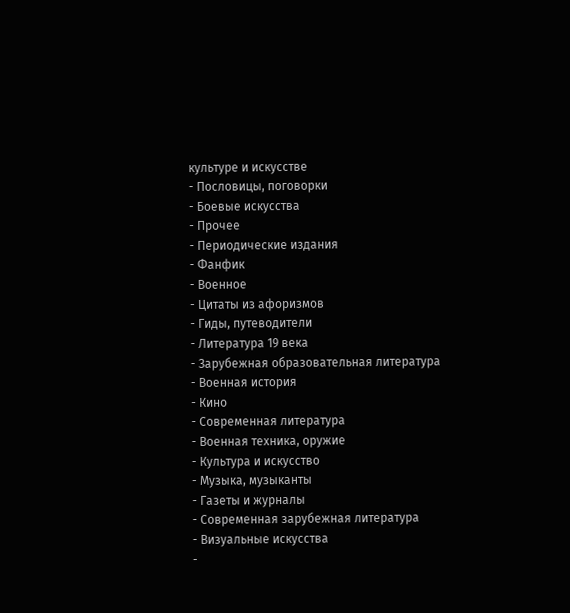культуре и искусстве
- Пословицы, поговорки
- Боевые искусства
- Прочее
- Периодические издания
- Фанфик
- Военное
- Цитаты из афоризмов
- Гиды, путеводители
- Литература 19 века
- Зарубежная образовательная литература
- Военная история
- Кино
- Современная литература
- Военная техника, оружие
- Культура и искусство
- Музыка, музыканты
- Газеты и журналы
- Современная зарубежная литература
- Визуальные искусства
-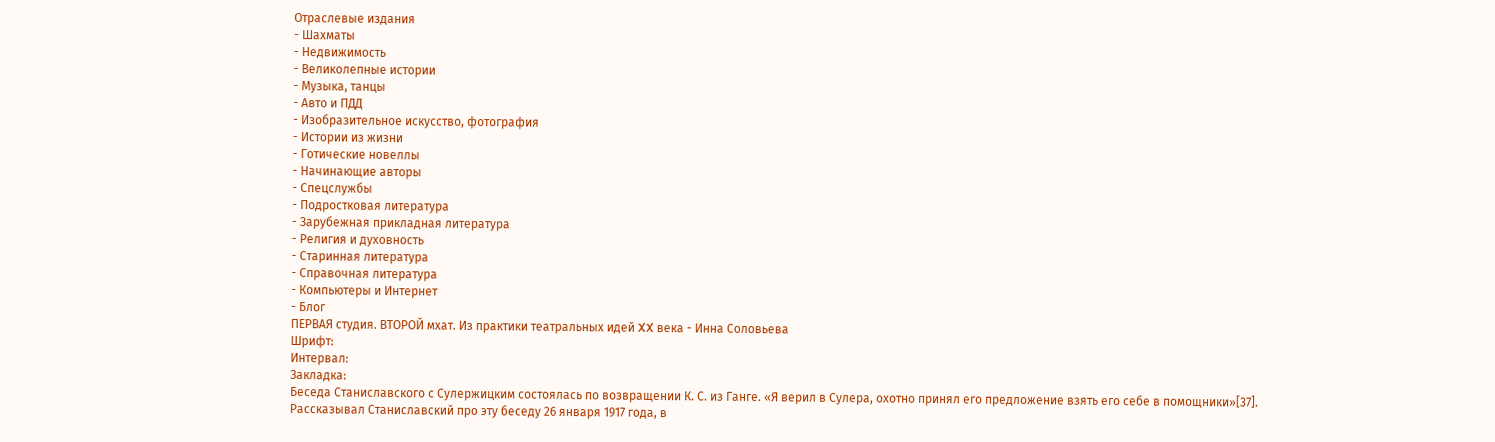Отраслевые издания
- Шахматы
- Недвижимость
- Великолепные истории
- Музыка, танцы
- Авто и ПДД
- Изобразительное искусство, фотография
- Истории из жизни
- Готические новеллы
- Начинающие авторы
- Спецслужбы
- Подростковая литература
- Зарубежная прикладная литература
- Религия и духовность
- Старинная литература
- Справочная литература
- Компьютеры и Интернет
- Блог
ПЕРВАЯ студия. ВТОРОЙ мхат. Из практики театральных идей XX века - Инна Соловьева
Шрифт:
Интервал:
Закладка:
Беседа Станиславского с Сулержицким состоялась по возвращении К. С. из Ганге. «Я верил в Сулера, охотно принял его предложение взять его себе в помощники»[37].
Рассказывал Станиславский про эту беседу 26 января 1917 года, в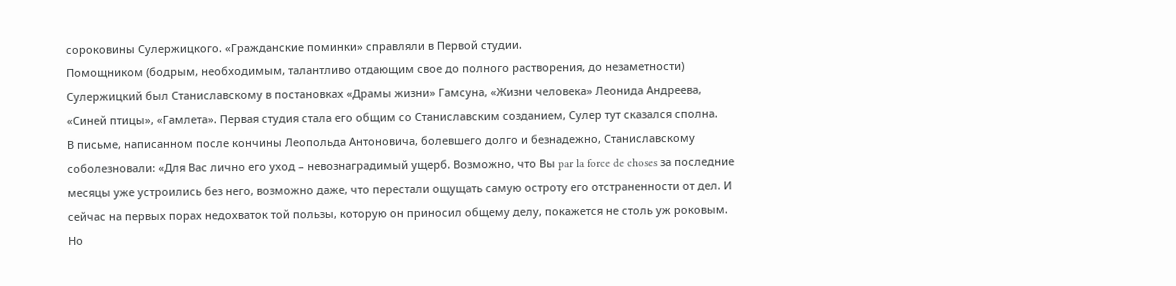сороковины Сулержицкого. «Гражданские поминки» справляли в Первой студии.
Помощником (бодрым, необходимым, талантливо отдающим свое до полного растворения, до незаметности) Сулержицкий был Станиславскому в постановках «Драмы жизни» Гамсуна, «Жизни человека» Леонида Андреева, «Синей птицы», «Гамлета». Первая студия стала его общим со Станиславским созданием, Сулер тут сказался сполна.
В письме, написанном после кончины Леопольда Антоновича, болевшего долго и безнадежно, Станиславскому соболезновали: «Для Вас лично его уход – невознаградимый ущерб. Возможно, что Вы par la force de choses за последние месяцы уже устроились без него, возможно даже, что перестали ощущать самую остроту его отстраненности от дел. И сейчас на первых порах недохваток той пользы, которую он приносил общему делу, покажется не столь уж роковым. Но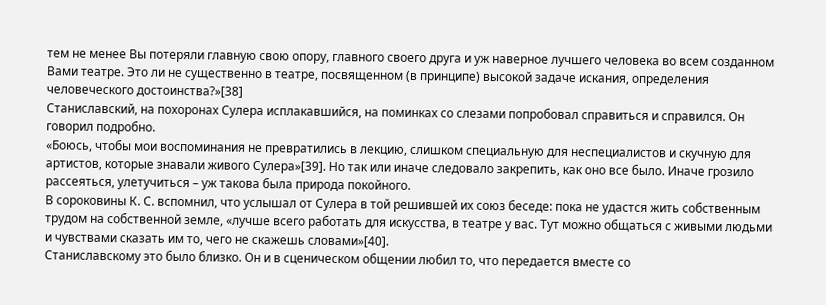тем не менее Вы потеряли главную свою опору, главного своего друга и уж наверное лучшего человека во всем созданном Вами театре. Это ли не существенно в театре, посвященном (в принципе) высокой задаче искания, определения человеческого достоинства?»[38]
Станиславский, на похоронах Сулера исплакавшийся, на поминках со слезами попробовал справиться и справился. Он говорил подробно.
«Боюсь, чтобы мои воспоминания не превратились в лекцию, слишком специальную для неспециалистов и скучную для артистов, которые знавали живого Сулера»[39]. Но так или иначе следовало закрепить, как оно все было. Иначе грозило рассеяться, улетучиться – уж такова была природа покойного.
В сороковины К. С. вспомнил, что услышал от Сулера в той решившей их союз беседе: пока не удастся жить собственным трудом на собственной земле, «лучше всего работать для искусства, в театре у вас. Тут можно общаться с живыми людьми и чувствами сказать им то, чего не скажешь словами»[40].
Станиславскому это было близко. Он и в сценическом общении любил то, что передается вместе со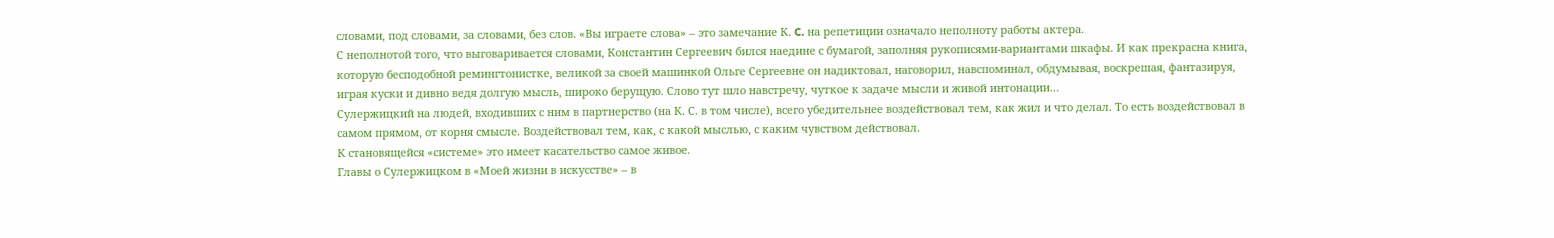словами, под словами, за словами, без слов. «Вы играете слова» – это замечание К. C. на репетиции означало неполноту работы актера.
С неполнотой того, что выговаривается словами, Константин Сергеевич бился наедине с бумагой, заполняя рукописями-вариантами шкафы. И как прекрасна книга, которую бесподобной ремингтонистке, великой за своей машинкой Ольге Сергеевне он надиктовал, наговорил, навспоминал, обдумывая, воскрешая, фантазируя, играя куски и дивно ведя долгую мысль, широко берущую. Слово тут шло навстречу, чуткое к задаче мысли и живой интонации…
Сулержицкий на людей, входивших с ним в партнерство (на К. С. в том числе), всего убедительнее воздействовал тем, как жил и что делал. То есть воздействовал в самом прямом, от корня смысле. Воздействовал тем, как, с какой мыслью, с каким чувством действовал.
К становящейся «системе» это имеет касательство самое живое.
Главы о Сулержицком в «Моей жизни в искусстве» – в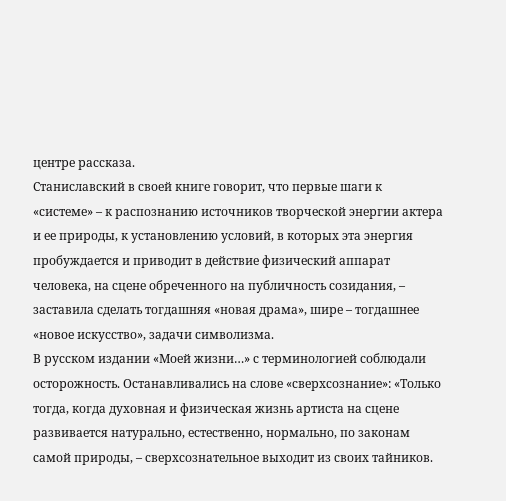центре рассказа.
Станиславский в своей книге говорит, что первые шаги к «системе» – к распознанию источников творческой энергии актера и ее природы, к установлению условий, в которых эта энергия пробуждается и приводит в действие физический аппарат человека, на сцене обреченного на публичность созидания, – заставила сделать тогдашняя «новая драма», шире – тогдашнее «новое искусство», задачи символизма.
В русском издании «Моей жизни…» с терминологией соблюдали осторожность. Останавливались на слове «сверхсознание»: «Только тогда, когда духовная и физическая жизнь артиста на сцене развивается натурально, естественно, нормально, по законам самой природы, – сверхсознательное выходит из своих тайников.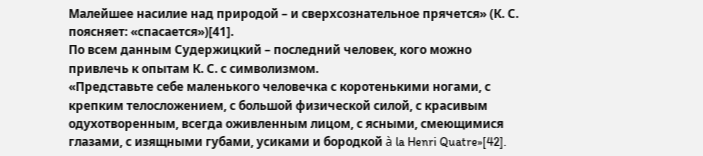Малейшее насилие над природой – и сверхсознательное прячется» (К. С. поясняет: «спасается»)[41].
По всем данным Судержицкий – последний человек, кого можно привлечь к опытам К. С. с символизмом.
«Представьте себе маленького человечка с коротенькими ногами, с крепким телосложением, с большой физической силой, с красивым одухотворенным, всегда оживленным лицом, с ясными, смеющимися глазами, с изящными губами, усиками и бородкой à la Henri Quatre»[42].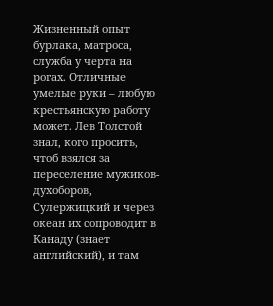Жизненный опыт бурлака, матроса, служба у черта на рогах. Отличные умелые руки – любую крестьянскую работу может. Лев Толстой знал, кого просить, чтоб взялся за переселение мужиков-духоборов, Сулержицкий и через океан их сопроводит в Канаду (знает английский), и там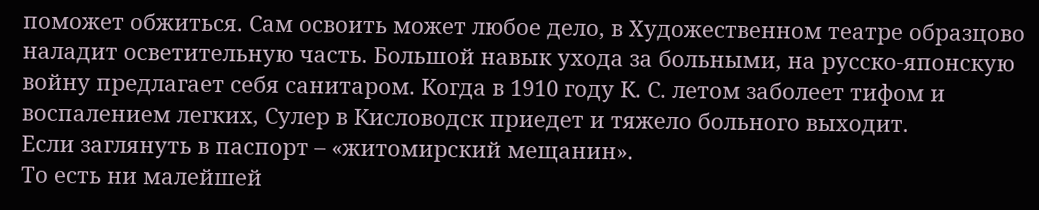поможет обжиться. Сам освоить может любое дело, в Художественном театре образцово наладит осветительную часть. Большой навык ухода за больными, на русско-японскую войну предлагает себя санитаром. Когда в 1910 году К. С. летом заболеет тифом и воспалением легких, Сулер в Кисловодск приедет и тяжело больного выходит.
Если заглянуть в паспорт – «житомирский мещанин».
То есть ни малейшей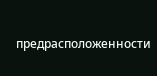предрасположенности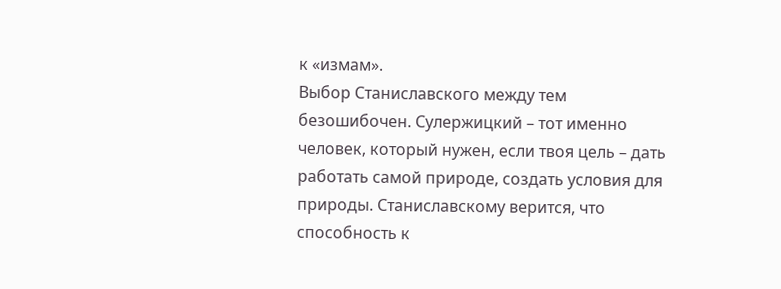к «измам».
Выбор Станиславского между тем безошибочен. Сулержицкий – тот именно человек, который нужен, если твоя цель – дать работать самой природе, создать условия для природы. Станиславскому верится, что способность к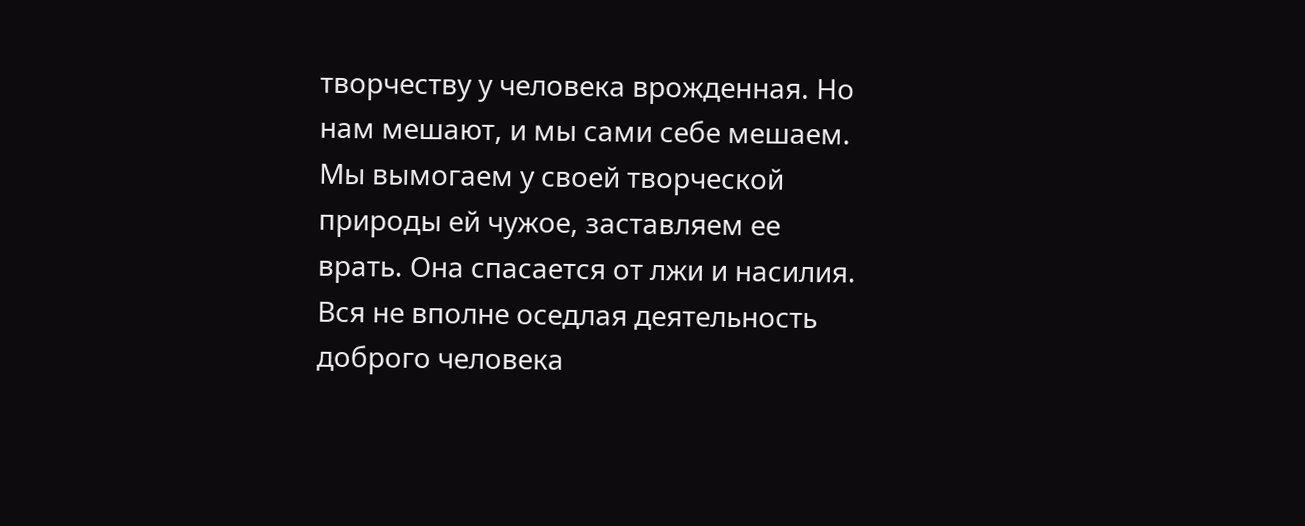творчеству у человека врожденная. Но нам мешают, и мы сами себе мешаем. Мы вымогаем у своей творческой природы ей чужое, заставляем ее врать. Она спасается от лжи и насилия.
Вся не вполне оседлая деятельность доброго человека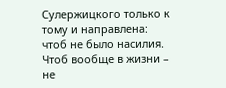Сулержицкого только к тому и направлена: чтоб не было насилия. Чтоб вообще в жизни – не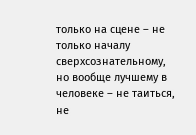только на сцене – не только началу сверхсознательному, но вообще лучшему в человеке – не таиться, не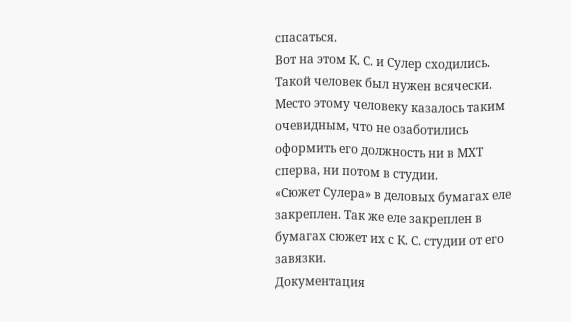спасаться.
Вот на этом К. С. и Сулер сходились.
Такой человек был нужен всячески.
Место этому человеку казалось таким очевидным, что не озаботились оформить его должность ни в МХТ сперва, ни потом в студии.
«Сюжет Сулера» в деловых бумагах еле закреплен. Так же еле закреплен в бумагах сюжет их с К. С. студии от его завязки.
Документация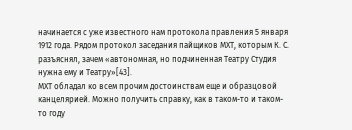начинается с уже известного нам протокола правления 5 января 1912 года. Рядом протокол заседания пайщиков МХТ, которым К. С. разъяснял, зачем «автономная, но подчиненная Театру Студия нужна ему и Театру»[43].
МХТ обладал ко всем прочим достоинствам еще и образцовой канцелярией. Можно получить справку, как в таком-то и таком-то году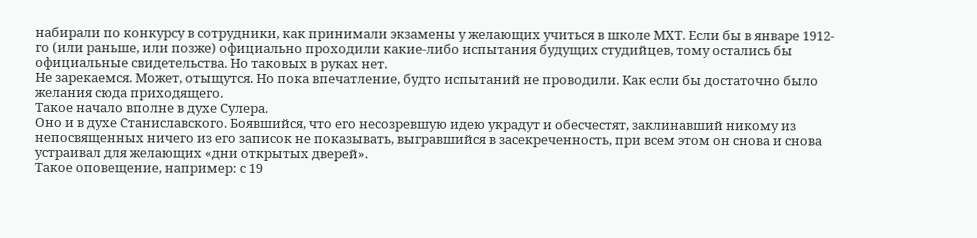набирали по конкурсу в сотрудники, как принимали экзамены у желающих учиться в школе МХТ. Если бы в январе 1912-го (или раньше, или позже) официально проходили какие-либо испытания будущих студийцев, тому остались бы официальные свидетельства. Но таковых в руках нет.
Не зарекаемся. Может, отыщутся. Но пока впечатление, будто испытаний не проводили. Как если бы достаточно было желания сюда приходящего.
Такое начало вполне в духе Сулера.
Оно и в духе Станиславского. Боявшийся, что его несозревшую идею украдут и обесчестят, заклинавший никому из непосвященных ничего из его записок не показывать, выгравшийся в засекреченность, при всем этом он снова и снова устраивал для желающих «дни открытых дверей».
Такое оповещение, например: с 19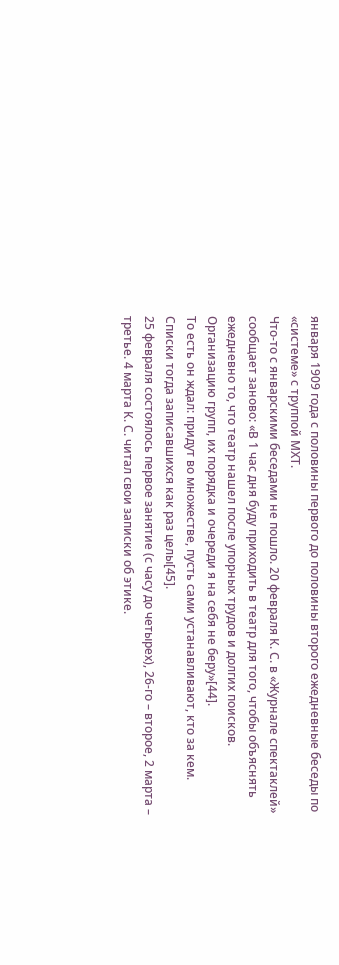января 1909 года с половины первого до половины второго ежедневные беседы по «системе» с труппой МХТ.
Что-то с январскими беседами не пошло. 20 февраля К. С. в «Журнале спектаклей» сообщает заново: «В 1 час дня буду приходить в театр для того, чтобы объяснять ежедневно то, что театр нашел после упорных трудов и долгих поисков.
Организацию групп, их порядка и очереди я на себя не беру»[44].
То есть он ждал: придут во множестве, пусть сами устанавливают, кто за кем.
Списки тогда записавшихся как раз целы[45].
25 февраля состоялось первое занятие (с часу до четырех), 26-го – второе, 2 марта – третье. 4 марта К. С. читал свои записки об этике.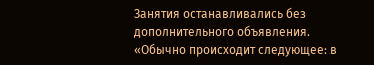Занятия останавливались без дополнительного объявления.
«Обычно происходит следующее: в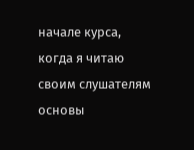начале курса, когда я читаю своим слушателям основы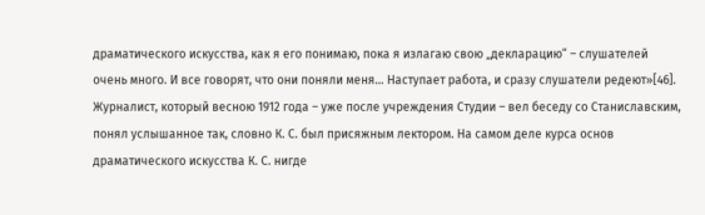драматического искусства, как я его понимаю, пока я излагаю свою „декларацию“ – слушателей очень много. И все говорят, что они поняли меня… Наступает работа, и сразу слушатели редеют»[46].
Журналист, который весною 1912 года – уже после учреждения Студии – вел беседу со Станиславским, понял услышанное так, словно К. С. был присяжным лектором. На самом деле курса основ драматического искусства К. С. нигде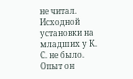не читал.
Исходной установки на младших у К. С. не было. Опыт он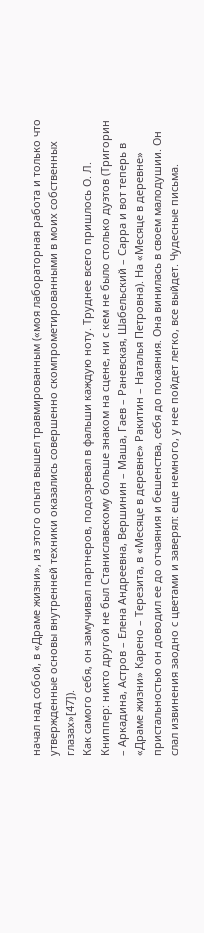начал над собой, в «Драме жизни», из этого опыта вышел травмированным («моя лабораторная работа и только что утвержденные основы внутренней техники оказались совершенно скомпрометированными в моих собственных глазах»[47]).
Как самого себя, он замучивал партнеров, подозревал в фальши каждую ноту. Труднее всего пришлось О. Л. Книппер: никто другой не был Станиславскому больше знаком на сцене, ни с кем не было столько дуэтов (Тригорин – Аркадина, Астров – Елена Андреевна, Вершинин – Маша, Гаев – Раневская, Шабельский – Сарра и вот теперь в «Драме жизни» Карено – Терезита, в «Месяце в деревне» Ракитин – Наталья Петровна). На «Месяце в деревне» пристальностью он доводил ее до отчаяния и бешенства, себя до покаяния. Она винилась в своем малодушии. Он слал извинения заодно с цветами и заверял: еще немного, у нее пойдет легко, все выйдет. Чудесные письма.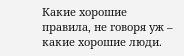Какие хорошие правила, не говоря уж – какие хорошие люди.